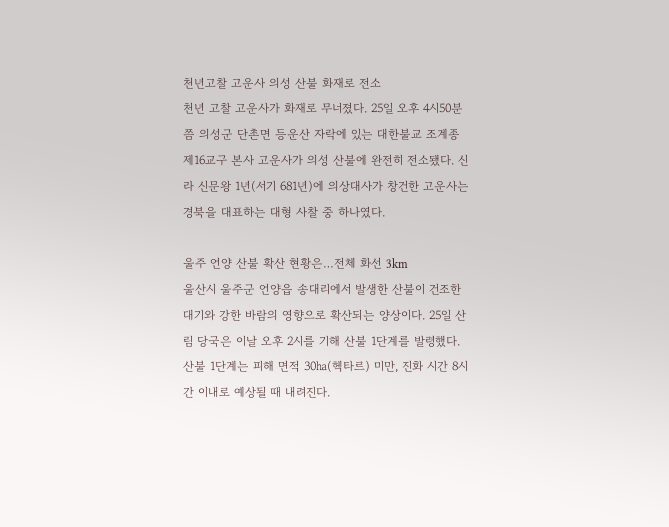천년고찰 고운사 의성 산불 화재로 전소
천년 고찰 고운사가 화재로 무너졌다. 25일 오후 4시50분쯤 의성군 단촌면 등운산 자락에 있는 대한불교 조계종 제16교구 본사 고운사가 의성 산불에 완전히 전소됐다. 신라 신문왕 1년(서기 681년)에 의상대사가 창건한 고운사는 경북을 대표하는 대형 사찰 중 하나였다.

울주 언양 산불 확산 현황은…전체 화선 3km
울산시 울주군 언양읍 송대리에서 발생한 산불이 건조한 대기와 강한 바람의 영향으로 확산되는 양상이다. 25일 산림 당국은 이날 오후 2시를 기해 산불 1단계를 발령했다. 산불 1단계는 피해 면적 30㏊(헥타르) 미만, 진화 시간 8시간 이내로 예상될 때 내려진다.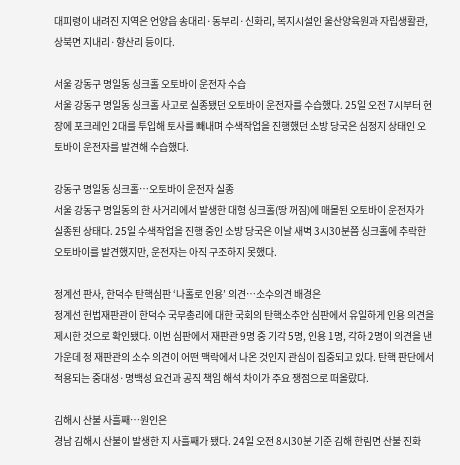대피령이 내려진 지역은 언양읍 송대리·동부리·신화리, 복지시설인 울산양육원과 자립생활관, 상북면 지내리·향산리 등이다.

서울 강동구 명일동 싱크홀 오토바이 운전자 수습
서울 강동구 명일동 싱크홀 사고로 실종됐던 오토바이 운전자를 수습했다. 25일 오전 7시부터 현장에 포크레인 2대를 투입해 토사를 빼내며 수색작업을 진행했던 소방 당국은 심정지 상태인 오토바이 운전자를 발견해 수습했다.

강동구 명일동 싱크홀…오토바이 운전자 실종
서울 강동구 명일동의 한 사거리에서 발생한 대형 싱크홀(땅 꺼짐)에 매몰된 오토바이 운전자가 실종된 상태다. 25일 수색작업을 진행 중인 소방 당국은 이날 새벽 3시30분쯤 싱크홀에 추락한 오토바이를 발견했지만, 운전자는 아직 구조하지 못했다.

정계선 판사, 한덕수 탄핵심판 ‘나홀로 인용’ 의견…소수의견 배경은
정계선 헌법재판관이 한덕수 국무총리에 대한 국회의 탄핵소추안 심판에서 유일하게 인용 의견을 제시한 것으로 확인됐다. 이번 심판에서 재판관 9명 중 기각 5명, 인용 1명, 각하 2명이 의견을 낸 가운데 정 재판관의 소수 의견이 어떤 맥락에서 나온 것인지 관심이 집중되고 있다. 탄핵 판단에서 적용되는 중대성·명백성 요건과 공직 책임 해석 차이가 주요 쟁점으로 떠올랐다.

김해시 산불 사흘째…원인은
경남 김해시 산불이 발생한 지 사흘째가 됐다. 24일 오전 8시30분 기준 김해 한림면 산불 진화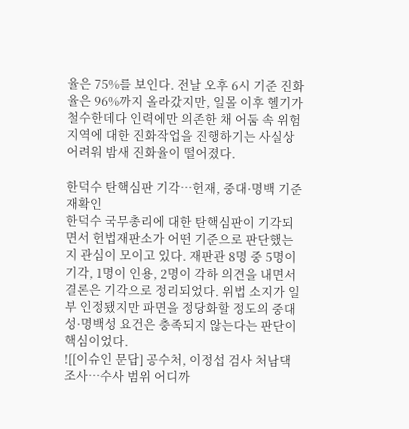율은 75%를 보인다. 전날 오후 6시 기준 진화율은 96%까지 올라갔지만, 일몰 이후 헬기가 철수한데다 인력에만 의존한 채 어둠 속 위험지역에 대한 진화작업을 진행하기는 사실상 어려워 밤새 진화율이 떨어졌다.

한덕수 탄핵심판 기각…헌재, 중대·명백 기준 재확인
한덕수 국무총리에 대한 탄핵심판이 기각되면서 헌법재판소가 어떤 기준으로 판단했는지 관심이 모이고 있다. 재판관 8명 중 5명이 기각, 1명이 인용, 2명이 각하 의견을 내면서 결론은 기각으로 정리되었다. 위법 소지가 일부 인정됐지만 파면을 정당화할 정도의 중대성·명백성 요건은 충족되지 않는다는 판단이 핵심이었다.
![[이슈인 문답] 공수처, 이정섭 검사 처남댁 조사…수사 범위 어디까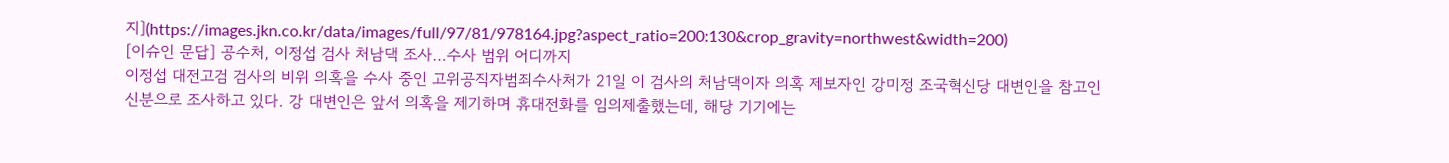지](https://images.jkn.co.kr/data/images/full/97/81/978164.jpg?aspect_ratio=200:130&crop_gravity=northwest&width=200)
[이슈인 문답] 공수처, 이정섭 검사 처남댁 조사…수사 범위 어디까지
이정섭 대전고검 검사의 비위 의혹을 수사 중인 고위공직자범죄수사처가 21일 이 검사의 처남댁이자 의혹 제보자인 강미정 조국혁신당 대변인을 참고인 신분으로 조사하고 있다. 강 대변인은 앞서 의혹을 제기하며 휴대전화를 임의제출했는데, 해당 기기에는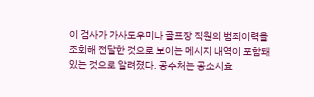이 검사가 가사도우미나 골프장 직원의 범죄이력을 조회해 전달한 것으로 보이는 메시지 내역이 포함돼 있는 것으로 알려졌다. 공수처는 공소시효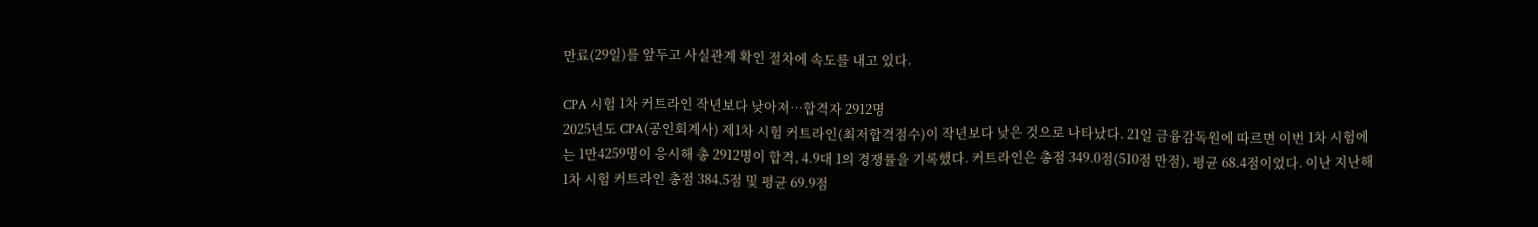만료(29일)를 앞두고 사실관계 확인 절차에 속도를 내고 있다.

CPA 시험 1차 커트라인 작년보다 낮아져…합격자 2912명
2025년도 CPA(공인회계사) 제1차 시험 커트라인(최저합격점수)이 작년보다 낮은 것으로 나타났다. 21일 금융감독원에 따르면 이번 1차 시험에는 1만4259명이 응시해 총 2912명이 합격, 4.9대 1의 경쟁률을 기록했다. 커트라인은 총점 349.0점(510점 만점), 평균 68.4점이었다. 이난 지난해 1차 시험 커트라인 총점 384.5점 및 평균 69.9점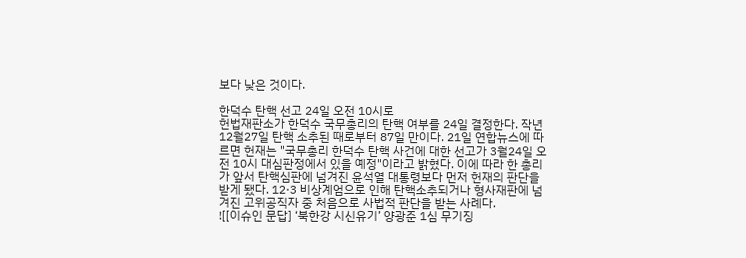보다 낮은 것이다.

한덕수 탄핵 선고 24일 오전 10시로
헌법재판소가 한덕수 국무총리의 탄핵 여부를 24일 결정한다. 작년 12월27일 탄핵 소추된 때로부터 87일 만이다. 21일 연합뉴스에 따르면 헌재는 "국무총리 한덕수 탄핵 사건에 대한 선고가 3월24일 오전 10시 대심판정에서 있을 예정"이라고 밝혔다. 이에 따라 한 총리가 앞서 탄핵심판에 넘겨진 윤석열 대통령보다 먼저 헌재의 판단을 받게 됐다. 12·3 비상계엄으로 인해 탄핵소추되거나 형사재판에 넘겨진 고위공직자 중 처음으로 사법적 판단을 받는 사례다.
![[이슈인 문답] ‘북한강 시신유기’ 양광준 1심 무기징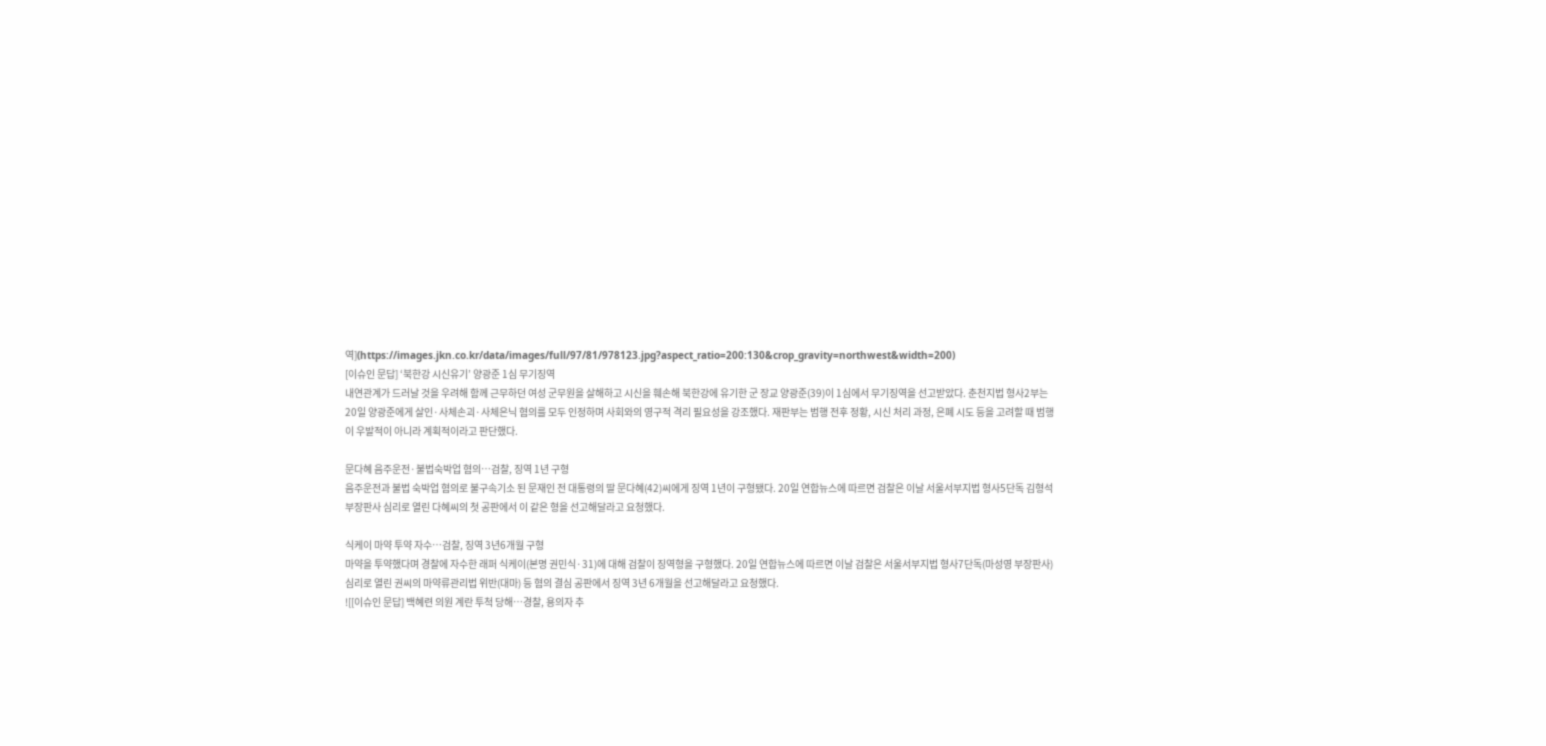역](https://images.jkn.co.kr/data/images/full/97/81/978123.jpg?aspect_ratio=200:130&crop_gravity=northwest&width=200)
[이슈인 문답] ‘북한강 시신유기’ 양광준 1심 무기징역
내연관계가 드러날 것을 우려해 함께 근무하던 여성 군무원을 살해하고 시신을 훼손해 북한강에 유기한 군 장교 양광준(39)이 1심에서 무기징역을 선고받았다. 춘천지법 형사2부는 20일 양광준에게 살인·사체손괴·사체은닉 혐의를 모두 인정하며 사회와의 영구적 격리 필요성을 강조했다. 재판부는 범행 전후 정황, 시신 처리 과정, 은폐 시도 등을 고려할 때 범행이 우발적이 아니라 계획적이라고 판단했다.

문다혜 음주운전·불법숙박업 혐의…검찰, 징역 1년 구형
음주운전과 불법 숙박업 혐의로 불구속기소 된 문재인 전 대통령의 딸 문다혜(42)씨에게 징역 1년이 구형됐다. 20일 연합뉴스에 따르면 검찰은 이날 서울서부지법 형사5단독 김형석 부장판사 심리로 열린 다혜씨의 첫 공판에서 이 같은 형을 선고해달라고 요청했다.

식케이 마약 투약 자수…검찰, 징역 3년6개월 구형
마약을 투약했다며 경찰에 자수한 래퍼 식케이(본명 권민식·31)에 대해 검찰이 징역형을 구형했다. 20일 연합뉴스에 따르면 이날 검찰은 서울서부지법 형사7단독(마성영 부장판사) 심리로 열린 권씨의 마약류관리법 위반(대마) 등 혐의 결심 공판에서 징역 3년 6개월을 선고해달라고 요청했다.
![[이슈인 문답] 백혜련 의원 계란 투척 당해…경찰, 용의자 추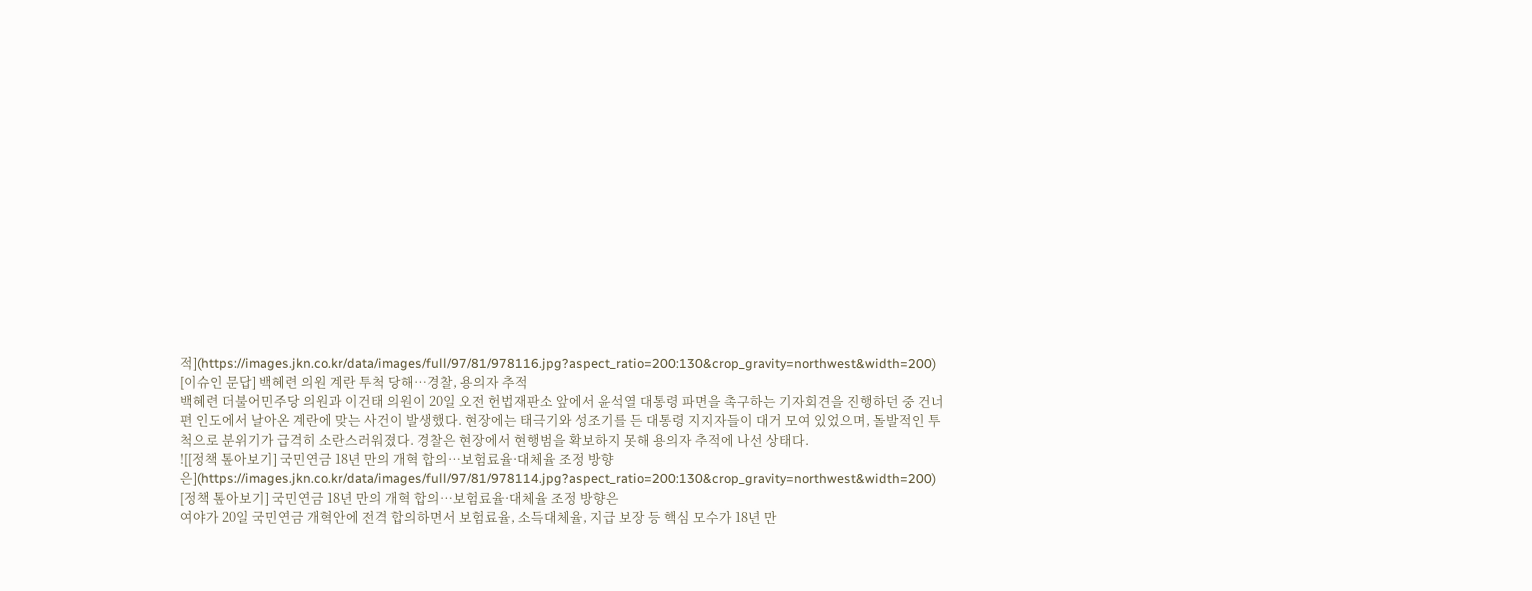적](https://images.jkn.co.kr/data/images/full/97/81/978116.jpg?aspect_ratio=200:130&crop_gravity=northwest&width=200)
[이슈인 문답] 백혜련 의원 계란 투척 당해…경찰, 용의자 추적
백혜련 더불어민주당 의원과 이건태 의원이 20일 오전 헌법재판소 앞에서 윤석열 대통령 파면을 촉구하는 기자회견을 진행하던 중 건너편 인도에서 날아온 계란에 맞는 사건이 발생했다. 현장에는 태극기와 성조기를 든 대통령 지지자들이 대거 모여 있었으며, 돌발적인 투척으로 분위기가 급격히 소란스러워졌다. 경찰은 현장에서 현행범을 확보하지 못해 용의자 추적에 나선 상태다.
![[정책 톺아보기] 국민연금 18년 만의 개혁 합의…보험료율·대체율 조정 방향은](https://images.jkn.co.kr/data/images/full/97/81/978114.jpg?aspect_ratio=200:130&crop_gravity=northwest&width=200)
[정책 톺아보기] 국민연금 18년 만의 개혁 합의…보험료율·대체율 조정 방향은
여야가 20일 국민연금 개혁안에 전격 합의하면서 보험료율, 소득대체율, 지급 보장 등 핵심 모수가 18년 만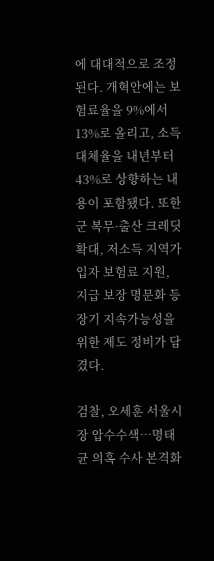에 대대적으로 조정된다. 개혁안에는 보험료율을 9%에서 13%로 올리고, 소득대체율을 내년부터 43%로 상향하는 내용이 포함됐다. 또한 군 복무·출산 크레딧 확대, 저소득 지역가입자 보험료 지원, 지급 보장 명문화 등 장기 지속가능성을 위한 제도 정비가 담겼다.

검찰, 오세훈 서울시장 압수수색…명태균 의혹 수사 본격화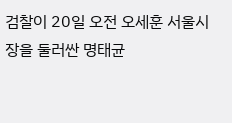검찰이 20일 오전 오세훈 서울시장을 둘러싼 명태균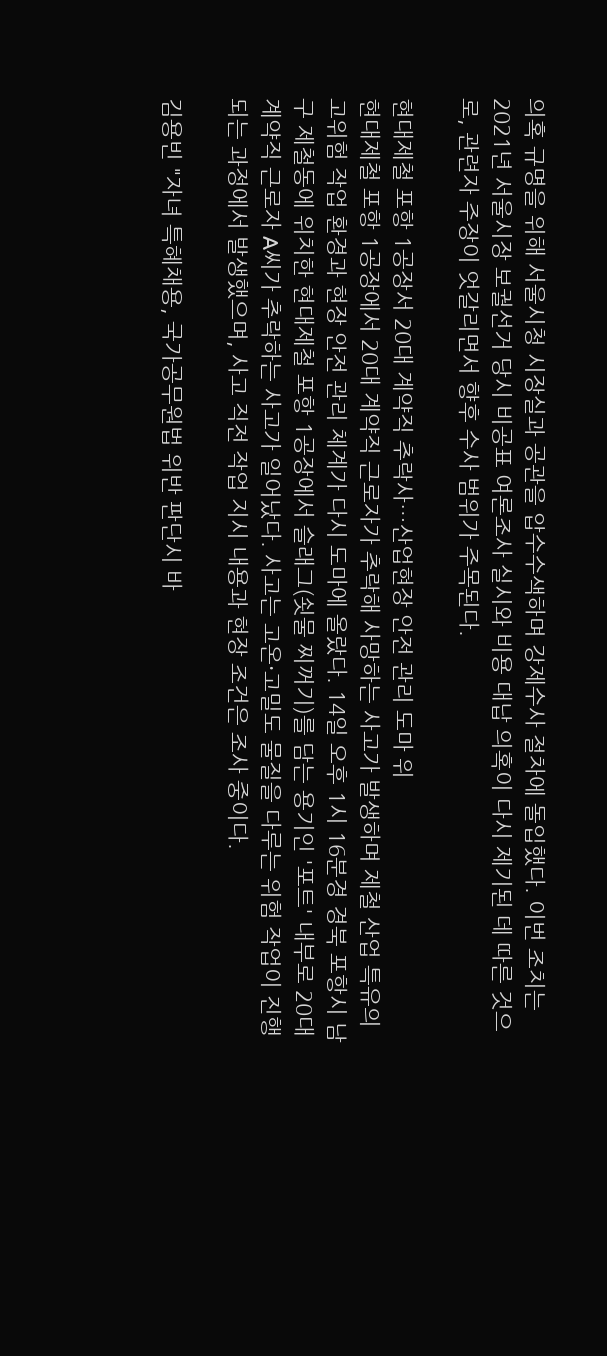의혹 규명을 위해 서울시청 시장실과 공관을 압수수색하며 강제수사 절차에 돌입했다. 이번 조치는 2021년 서울시장 보궐선거 당시 비공표 여론조사 실시와 비용 대납 의혹이 다시 제기된 데 따른 것으로, 관련자 주장이 엇갈리면서 향후 수사 범위가 주목된다.

현대제철 포항 1공장서 20대 계약직 추락사…산업현장 안전 관리 도마 위
현대제철 포항 1공장에서 20대 계약직 근로자가 추락해 사망하는 사고가 발생하며 제철 산업 특유의 고위험 작업 환경과 현장 안전 관리 체계가 다시 도마에 올랐다. 14일 오후 1시 16분경 경북 포항시 남구 제철동에 위치한 현대제철 포항 1공장에서 슬래그(쇳물 찌꺼기)를 담는 용기인 '포트' 내부로 20대 계약직 근로자 A씨가 추락하는 사고가 일어났다. 사고는 고온·고밀도 물질을 다루는 위험 작업이 진행되는 과정에서 발생했으며, 사고 직전 작업 지시 내용과 현장 조건은 조사 중이다.

김용빈 "자녀 특혜채용, 국가공무원법 위반 판단시 바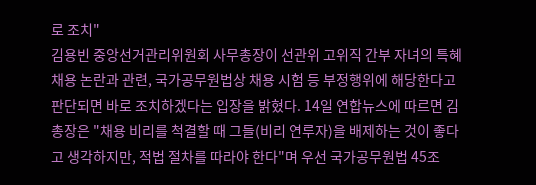로 조치"
김용빈 중앙선거관리위원회 사무총장이 선관위 고위직 간부 자녀의 특혜채용 논란과 관련, 국가공무원법상 채용 시험 등 부정행위에 해당한다고 판단되면 바로 조치하겠다는 입장을 밝혔다. 14일 연합뉴스에 따르면 김 총장은 "채용 비리를 척결할 때 그들(비리 연루자)을 배제하는 것이 좋다고 생각하지만, 적법 절차를 따라야 한다"며 우선 국가공무원법 45조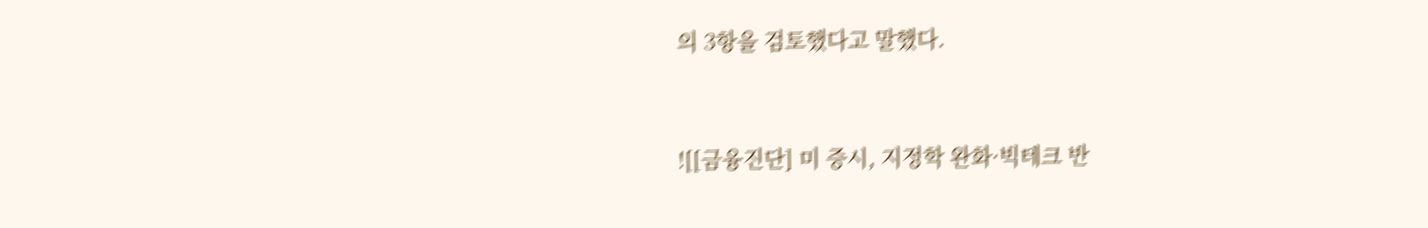의 3항을 검토했다고 말했다.



![[금융진단] 미 증시, 지정학 완화·빅테크 반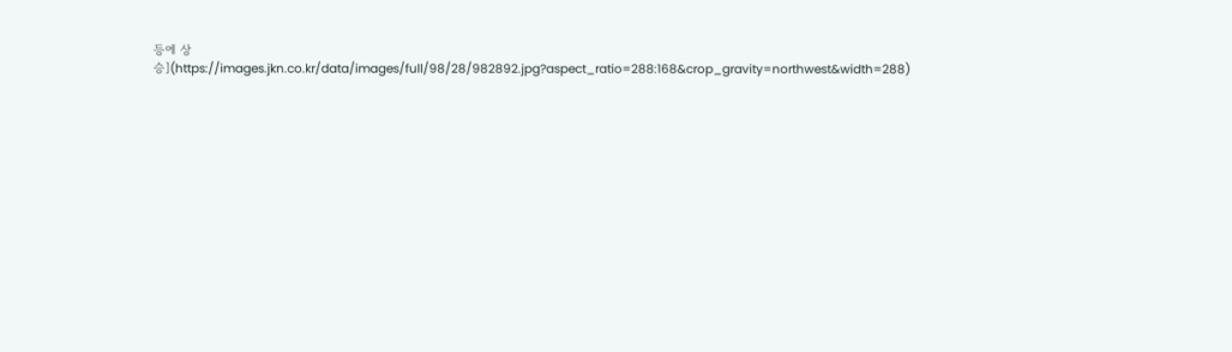등에 상승](https://images.jkn.co.kr/data/images/full/98/28/982892.jpg?aspect_ratio=288:168&crop_gravity=northwest&width=288)